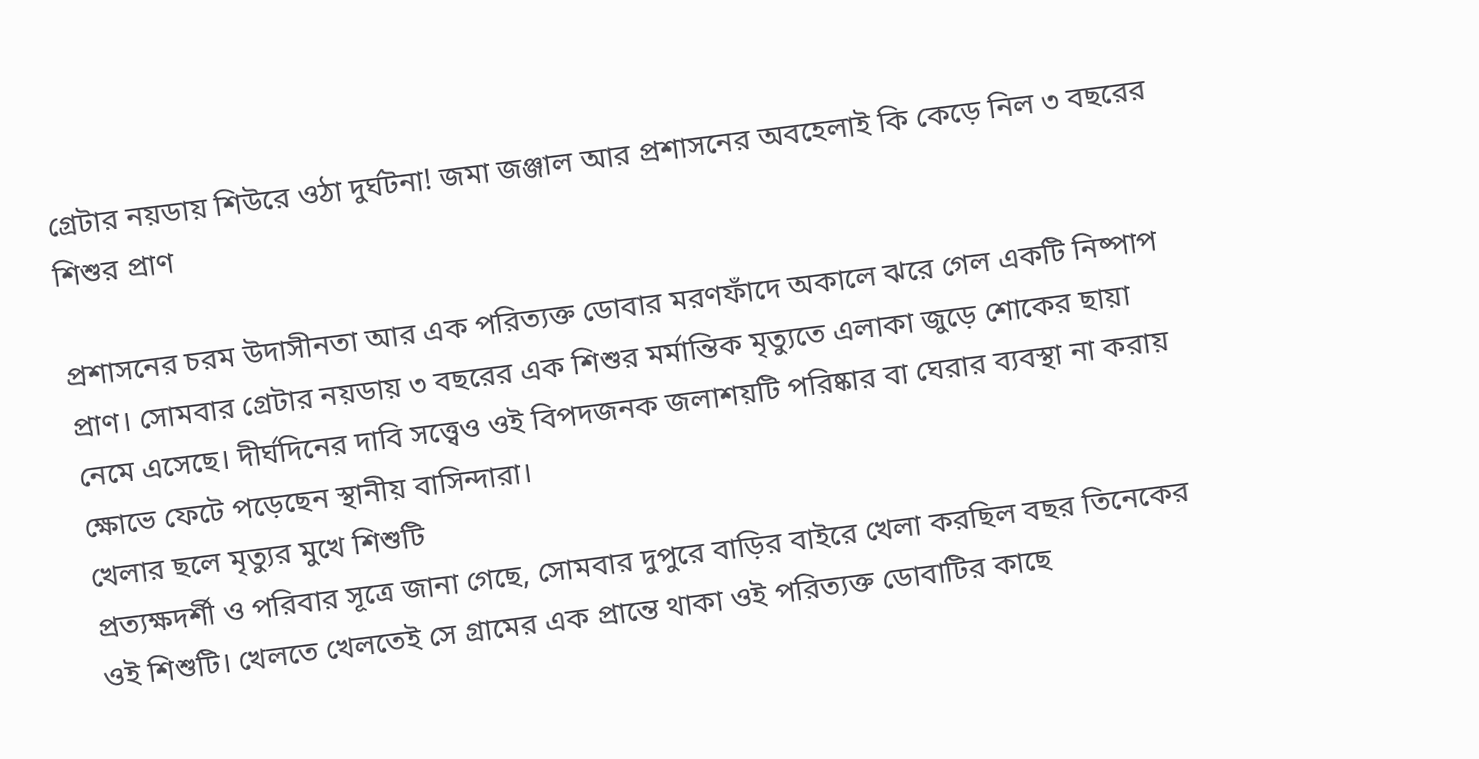গ্রেটার নয়ডায় শিউরে ওঠা দুর্ঘটনা! জমা জঞ্জাল আর প্রশাসনের অবহেলাই কি কেড়ে নিল ৩ বছরের শিশুর প্রাণ

প্রশাসনের চরম উদাসীনতা আর এক পরিত্যক্ত ডোবার মরণফাঁদে অকালে ঝরে গেল একটি নিষ্পাপ প্রাণ। সোমবার গ্রেটার নয়ডায় ৩ বছরের এক শিশুর মর্মান্তিক মৃত্যুতে এলাকা জুড়ে শোকের ছায়া নেমে এসেছে। দীর্ঘদিনের দাবি সত্ত্বেও ওই বিপদজনক জলাশয়টি পরিষ্কার বা ঘেরার ব্যবস্থা না করায় ক্ষোভে ফেটে পড়েছেন স্থানীয় বাসিন্দারা।
খেলার ছলে মৃত্যুর মুখে শিশুটি
প্রত্যক্ষদর্শী ও পরিবার সূত্রে জানা গেছে, সোমবার দুপুরে বাড়ির বাইরে খেলা করছিল বছর তিনেকের ওই শিশুটি। খেলতে খেলতেই সে গ্রামের এক প্রান্তে থাকা ওই পরিত্যক্ত ডোবাটির কাছে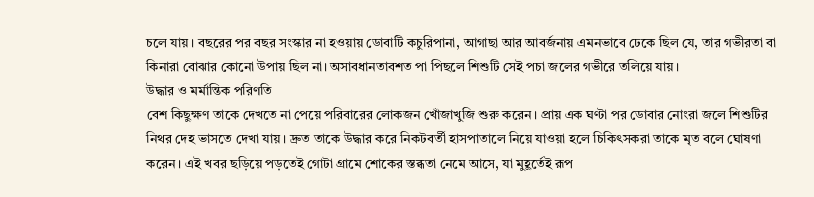চলে যায়। বছরের পর বছর সংস্কার না হওয়ায় ডোবাটি কচুরিপানা, আগাছা আর আবর্জনায় এমনভাবে ঢেকে ছিল যে, তার গভীরতা বা কিনারা বোঝার কোনো উপায় ছিল না। অসাবধানতাবশত পা পিছলে শিশুটি সেই পচা জলের গভীরে তলিয়ে যায়।
উদ্ধার ও মর্মান্তিক পরিণতি
বেশ কিছুক্ষণ তাকে দেখতে না পেয়ে পরিবারের লোকজন খোঁজাখুজি শুরু করেন। প্রায় এক ঘণ্টা পর ডোবার নোংরা জলে শিশুটির নিথর দেহ ভাসতে দেখা যায়। দ্রুত তাকে উদ্ধার করে নিকটবর্তী হাসপাতালে নিয়ে যাওয়া হলে চিকিৎসকরা তাকে মৃত বলে ঘোষণা করেন। এই খবর ছড়িয়ে পড়তেই গোটা গ্রামে শোকের স্তব্ধতা নেমে আসে, যা মুহূর্তেই রূপ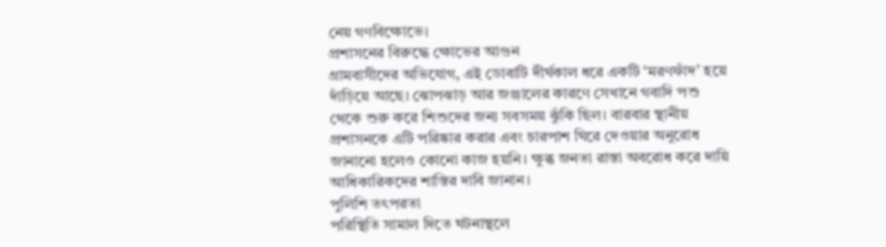নেয় গণবিক্ষোভে।
প্রশাসনের বিরুদ্ধে ক্ষোভের আগুন
গ্রামবাসীদের অভিযোগ, এই ডোবাটি দীর্ঘকাল ধরে একটি ‘মরণফাঁদ’ হয়ে দাঁড়িয়ে আছে। ঝোপঝাড় আর জঞ্জালের কারণে সেখানে গবাদি পশু থেকে শুরু করে শিশুদের জন্য সবসময় ঝুঁকি ছিল। বারবার স্থানীয় প্রশাসনকে এটি পরিষ্কার করার এবং চারপাশ ঘিরে দেওয়ার অনুরোধ জানানো হলেও কোনো কাজ হয়নি। ক্ষুব্ধ জনতা রাস্তা অবরোধ করে দায়ি আধিকারিকদের শাস্তির দাবি জানান।
পুলিশি তৎপরতা
পরিস্থিতি সামাল দিতে ঘটনাস্থলে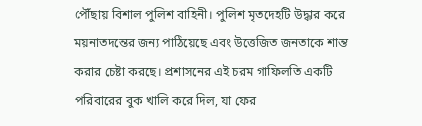পৌঁছায় বিশাল পুলিশ বাহিনী। পুলিশ মৃতদেহটি উদ্ধার করে ময়নাতদন্তের জন্য পাঠিয়েছে এবং উত্তেজিত জনতাকে শান্ত করার চেষ্টা করছে। প্রশাসনের এই চরম গাফিলতি একটি পরিবারের বুক খালি করে দিল, যা ফের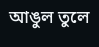আঙুল তুলে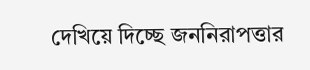দেখিয়ে দিচ্ছে জননিরাপত্তার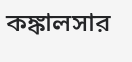কঙ্কালসার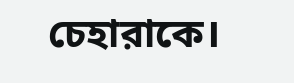চেহারাকে।